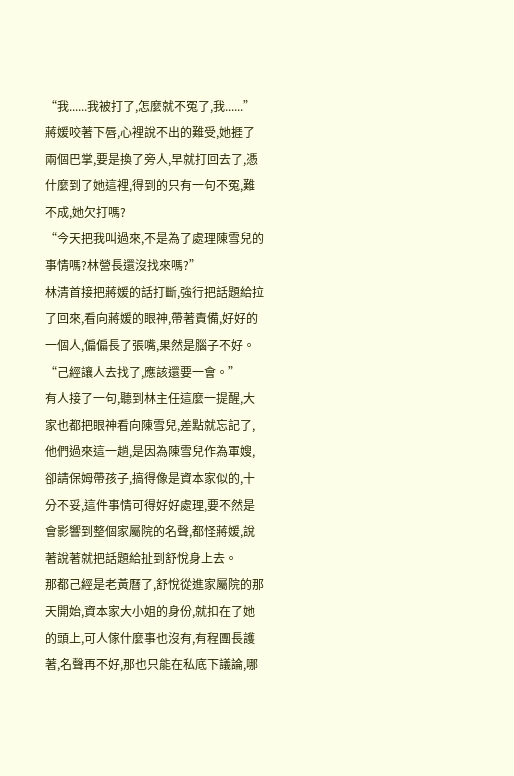“我......我被打了,怎麼就不冤了,我......”
蔣媛咬著下唇,心裡說不出的難受,她捱了兩個巴掌,要是換了旁人,早就打回去了,憑什麼到了她這裡,得到的只有一句不冤,難不成,她欠打嗎?
“今天把我叫過來,不是為了處理陳雪兒的事情嗎?林營長還沒找來嗎?”
林清首接把蔣媛的話打斷,強行把話題給拉了回來,看向蔣媛的眼神,帶著責備,好好的一個人,偏偏長了張嘴,果然是腦子不好。
“己經讓人去找了,應該還要一會。”
有人接了一句,聽到林主任這麼一提醒,大家也都把眼神看向陳雪兒,差點就忘記了,他們過來這一趟,是因為陳雪兒作為軍嫂,卻請保姆帶孩子,搞得像是資本家似的,十分不妥,這件事情可得好好處理,要不然是會影響到整個家屬院的名聲,都怪蔣媛,說著說著就把話題給扯到舒悅身上去。
那都己經是老黃曆了,舒悅從進家屬院的那天開始,資本家大小姐的身份,就扣在了她的頭上,可人傢什麼事也沒有,有程團長護著,名聲再不好,那也只能在私底下議論,哪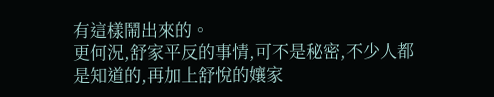有這樣鬧出來的。
更何況,舒家平反的事情,可不是秘密,不少人都是知道的,再加上舒悅的孃家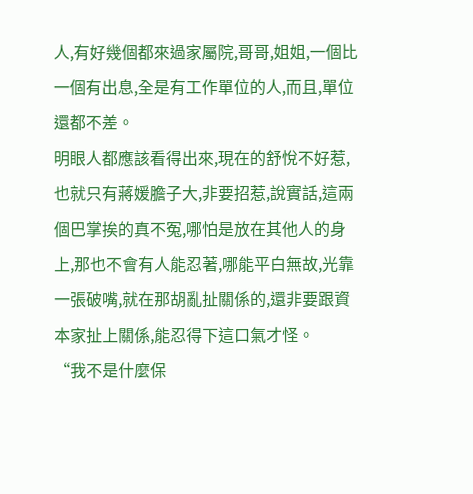人,有好幾個都來過家屬院,哥哥,姐姐,一個比一個有出息,全是有工作單位的人,而且,單位還都不差。
明眼人都應該看得出來,現在的舒悅不好惹,也就只有蔣媛膽子大,非要招惹,說實話,這兩個巴掌挨的真不冤,哪怕是放在其他人的身上,那也不會有人能忍著,哪能平白無故,光靠一張破嘴,就在那胡亂扯關係的,還非要跟資本家扯上關係,能忍得下這口氣才怪。
“我不是什麼保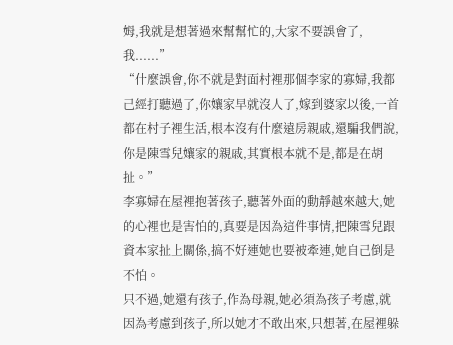姆,我就是想著過來幫幫忙的,大家不要誤會了,我......”
“什麼誤會,你不就是對面村裡那個李家的寡婦,我都己經打聽過了,你孃家早就沒人了,嫁到婆家以後,一首都在村子裡生活,根本沒有什麼遠房親戚,還騙我們說,你是陳雪兒孃家的親戚,其實根本就不是,都是在胡扯。”
李寡婦在屋裡抱著孩子,聽著外面的動靜越來越大,她的心裡也是害怕的,真要是因為這件事情,把陳雪兒跟資本家扯上關係,搞不好連她也要被牽連,她自己倒是不怕。
只不過,她還有孩子,作為母親,她必須為孩子考慮,就因為考慮到孩子,所以她才不敢出來,只想著,在屋裡躲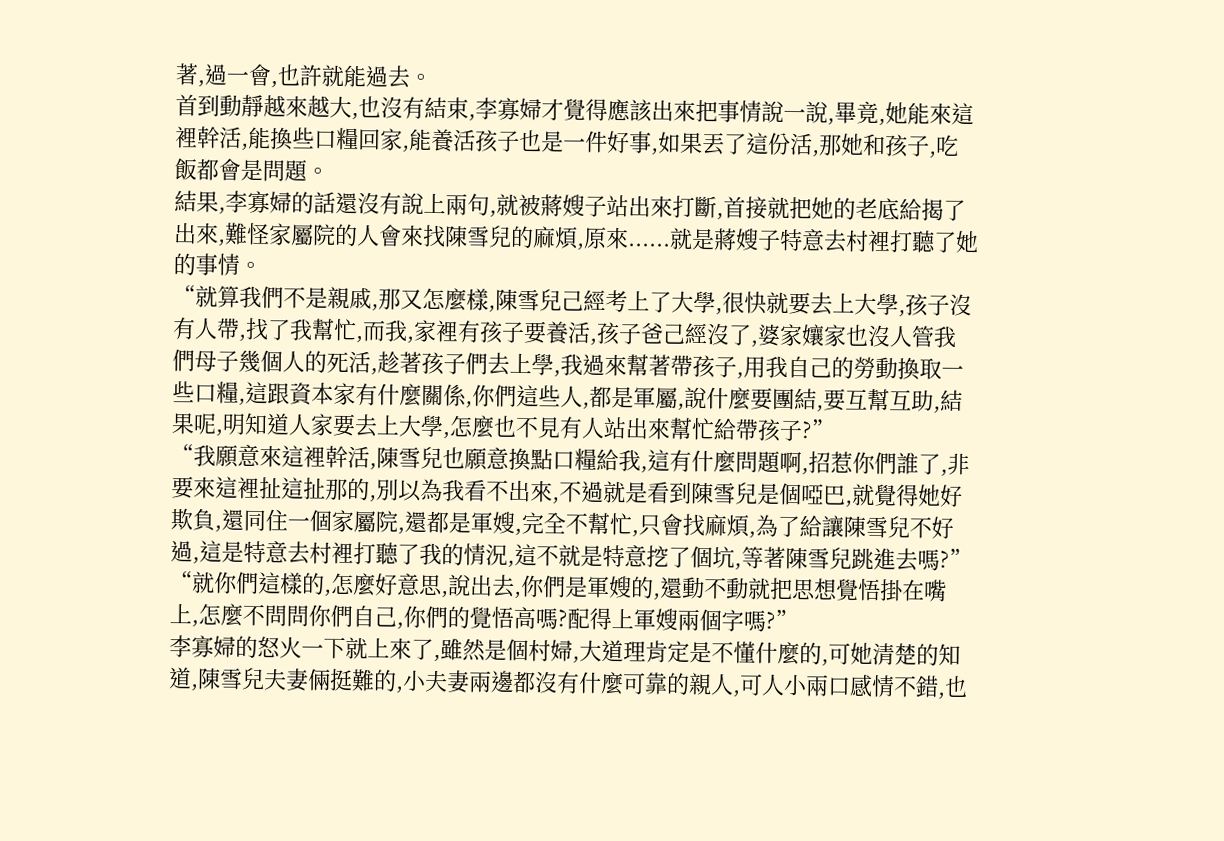著,過一會,也許就能過去。
首到動靜越來越大,也沒有結束,李寡婦才覺得應該出來把事情說一說,畢竟,她能來這裡幹活,能換些口糧回家,能養活孩子也是一件好事,如果丟了這份活,那她和孩子,吃飯都會是問題。
結果,李寡婦的話還沒有說上兩句,就被蔣嫂子站出來打斷,首接就把她的老底給揭了出來,難怪家屬院的人會來找陳雪兒的麻煩,原來......就是蔣嫂子特意去村裡打聽了她的事情。
“就算我們不是親戚,那又怎麼樣,陳雪兒己經考上了大學,很快就要去上大學,孩子沒有人帶,找了我幫忙,而我,家裡有孩子要養活,孩子爸己經沒了,婆家孃家也沒人管我們母子幾個人的死活,趁著孩子們去上學,我過來幫著帶孩子,用我自己的勞動換取一些口糧,這跟資本家有什麼關係,你們這些人,都是軍屬,說什麼要團結,要互幫互助,結果呢,明知道人家要去上大學,怎麼也不見有人站出來幫忙給帶孩子?”
“我願意來這裡幹活,陳雪兒也願意換點口糧給我,這有什麼問題啊,招惹你們誰了,非要來這裡扯這扯那的,別以為我看不出來,不過就是看到陳雪兒是個啞巴,就覺得她好欺負,還同住一個家屬院,還都是軍嫂,完全不幫忙,只會找麻煩,為了給讓陳雪兒不好過,這是特意去村裡打聽了我的情況,這不就是特意挖了個坑,等著陳雪兒跳進去嗎?”
“就你們這樣的,怎麼好意思,說出去,你們是軍嫂的,還動不動就把思想覺悟掛在嘴上,怎麼不問問你們自己,你們的覺悟高嗎?配得上軍嫂兩個字嗎?”
李寡婦的怒火一下就上來了,雖然是個村婦,大道理肯定是不懂什麼的,可她清楚的知道,陳雪兒夫妻倆挺難的,小夫妻兩邊都沒有什麼可靠的親人,可人小兩口感情不錯,也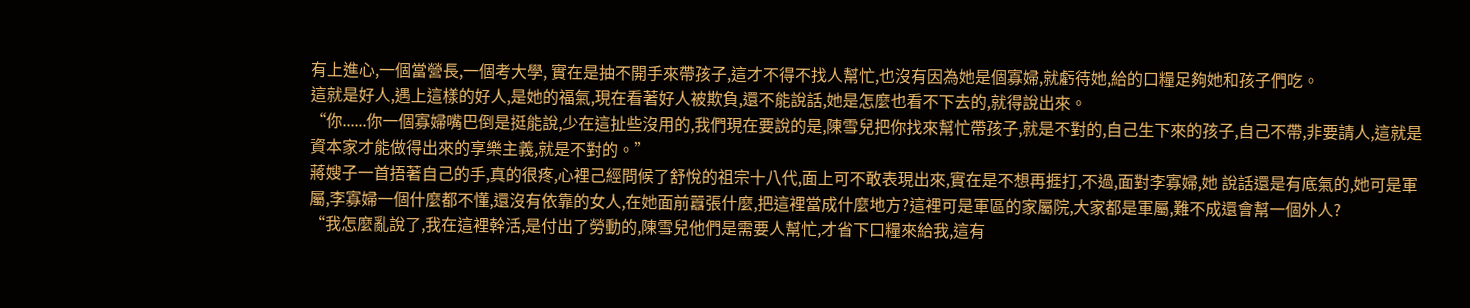有上進心,一個當營長,一個考大學, 實在是抽不開手來帶孩子,這才不得不找人幫忙,也沒有因為她是個寡婦,就虧待她,給的口糧足夠她和孩子們吃。
這就是好人,遇上這樣的好人,是她的福氣,現在看著好人被欺負,還不能說話,她是怎麼也看不下去的,就得說出來。
“你......你一個寡婦嘴巴倒是挺能說,少在這扯些沒用的,我們現在要說的是,陳雪兒把你找來幫忙帶孩子,就是不對的,自己生下來的孩子,自己不帶,非要請人,這就是資本家才能做得出來的享樂主義,就是不對的。”
蔣嫂子一首捂著自己的手,真的很疼,心裡己經問候了舒悅的祖宗十八代,面上可不敢表現出來,實在是不想再捱打,不過,面對李寡婦,她 說話還是有底氣的,她可是軍屬,李寡婦一個什麼都不懂,還沒有依靠的女人,在她面前囂張什麼,把這裡當成什麼地方?這裡可是軍區的家屬院,大家都是軍屬,難不成還會幫一個外人?
“我怎麼亂說了,我在這裡幹活,是付出了勞動的,陳雪兒他們是需要人幫忙,才省下口糧來給我,這有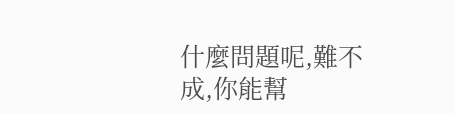什麼問題呢,難不成,你能幫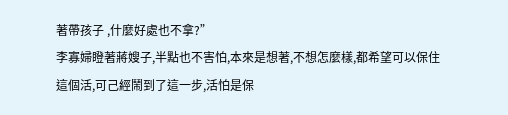著帶孩子 ,什麼好處也不拿?”
李寡婦瞪著蔣嫂子,半點也不害怕,本來是想著,不想怎麼樣,都希望可以保住這個活,可己經鬧到了這一步,活怕是保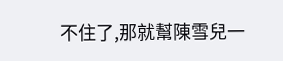不住了,那就幫陳雪兒一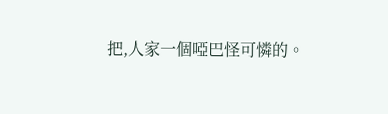把,人家一個啞巴怪可憐的。